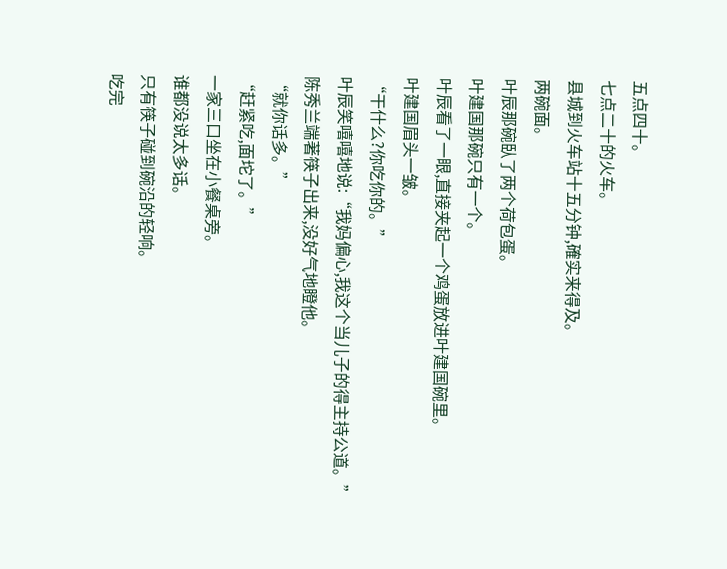五点四十。
七点二十的火车。
县城到火车站十五分钟,確实来得及。
两碗面。
叶辰那碗臥了两个荷包蛋。
叶建国那碗只有一个。
叶辰看了一眼,直接夹起一个鸡蛋放进叶建国碗里。
叶建国眉头一皱。
“干什么?你吃你的。”
叶辰笑嘻嘻地说:“我妈偏心,我这个当儿子的得主持公道。”
陈秀兰端著筷子出来,没好气地瞪他。
“就你话多。”
“赶紧吃,面坨了。”
一家三口坐在小餐桌旁。
谁都没说太多话。
只有筷子碰到碗沿的轻响。
吃完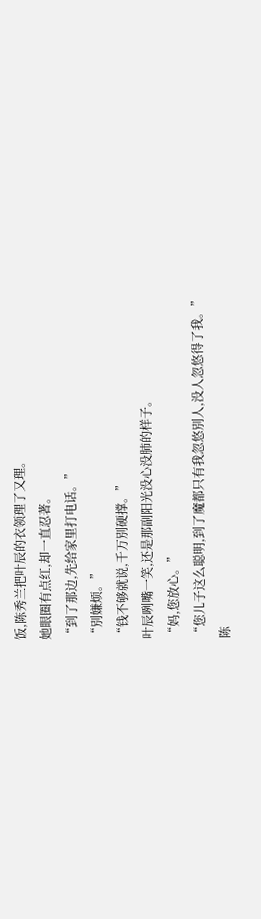饭,陈秀兰把叶辰的衣领理了又理。
她眼圈有点红,却一直忍著。
“到了那边,先给家里打电话。”
“別嫌烦。”
“钱不够就说,千万別硬撑。”
叶辰咧嘴一笑,还是那副阳光没心没肺的样子。
“妈,您放心。”
“您儿子这么聪明,到了魔都只有我忽悠別人,没人忽悠得了我。”
陈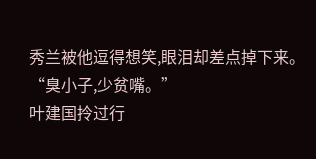秀兰被他逗得想笑,眼泪却差点掉下来。
“臭小子,少贫嘴。”
叶建国拎过行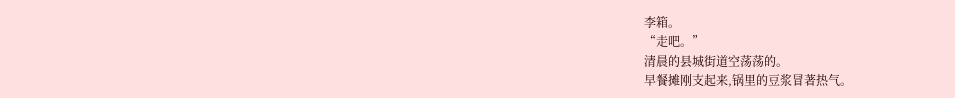李箱。
“走吧。”
清晨的县城街道空荡荡的。
早餐摊刚支起来,锅里的豆浆冒著热气。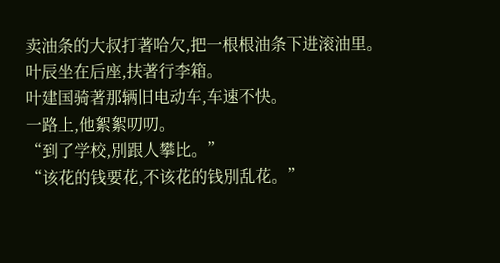卖油条的大叔打著哈欠,把一根根油条下进滚油里。
叶辰坐在后座,扶著行李箱。
叶建国骑著那辆旧电动车,车速不快。
一路上,他絮絮叨叨。
“到了学校,別跟人攀比。”
“该花的钱要花,不该花的钱別乱花。”